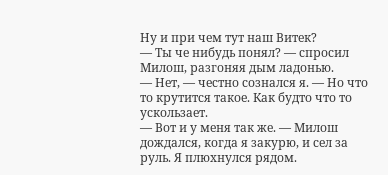Ну и при чем тут наш Витек?
— Ты че нибудь понял? — спросил Милош, разгоняя дым ладонью.
— Нет, — честно сознался я. — Но что то крутится такое. Как будто что то ускользает.
— Вот и у меня так же. — Милош дождался, когда я закурю, и сел за руль. Я плюхнулся рядом.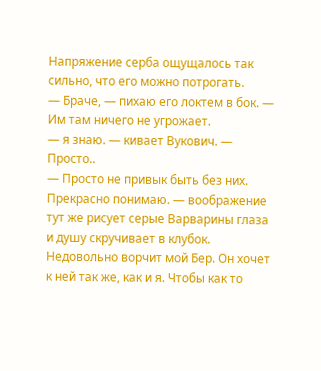Напряжение серба ощущалось так сильно, что его можно потрогать.
— Браче, — пихаю его локтем в бок. — Им там ничего не угрожает.
— я знаю. — кивает Вукович. — Просто..
— Просто не привык быть без них. Прекрасно понимаю. — воображение тут же рисует серые Варварины глаза и душу скручивает в клубок. Недовольно ворчит мой Бер. Он хочет к ней так же, как и я. Чтобы как то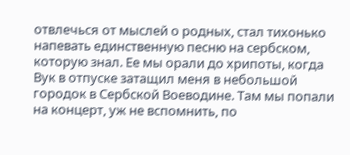отвлечься от мыслей о родных, стал тихонько напевать единственную песню на сербском, которую знал. Ее мы орали до хрипоты, когда Вук в отпуске затащил меня в небольшой городок в Сербской Воеводине. Там мы попали на концерт, уж не вспомнить, по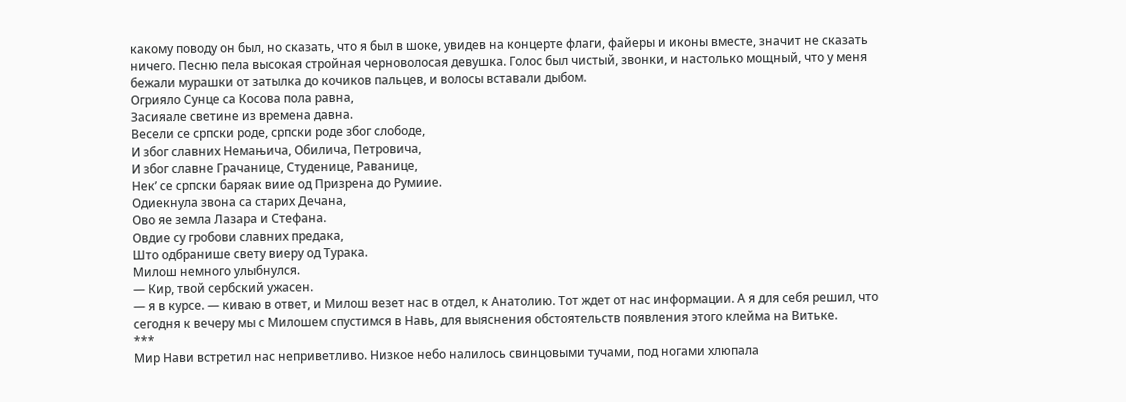какому поводу он был, но сказать, что я был в шоке, увидев на концерте флаги, файеры и иконы вместе, значит не сказать ничего. Песню пела высокая стройная черноволосая девушка. Голос был чистый, звонки, и настолько мощный, что у меня бежали мурашки от затылка до кочиков пальцев, и волосы вставали дыбом.
Огрияло Сунце са Косова пола равна,
Засияале светине из времена давна.
Весели се српски роде, српски роде због слободе,
И због славних Немањича, Обилича, Петровича,
И због славне Грачанице, Студенице, Раванице,
Нек’ се српски баряак виие од Призрена до Румиие.
Одиекнула звона са старих Дечана,
Ово яе земла Лазара и Стефана.
Овдие су гробови славних предака,
Што одбранише свету виеру од Турака.
Милош немного улыбнулся.
— Кир, твой сербский ужасен.
— я в курсе. — киваю в ответ, и Милош везет нас в отдел, к Анатолию. Тот ждет от нас информации. А я для себя решил, что сегодня к вечеру мы с Милошем спустимся в Навь, для выяснения обстоятельств появления этого клейма на Витьке.
***
Мир Нави встретил нас неприветливо. Низкое небо налилось свинцовыми тучами, под ногами хлюпала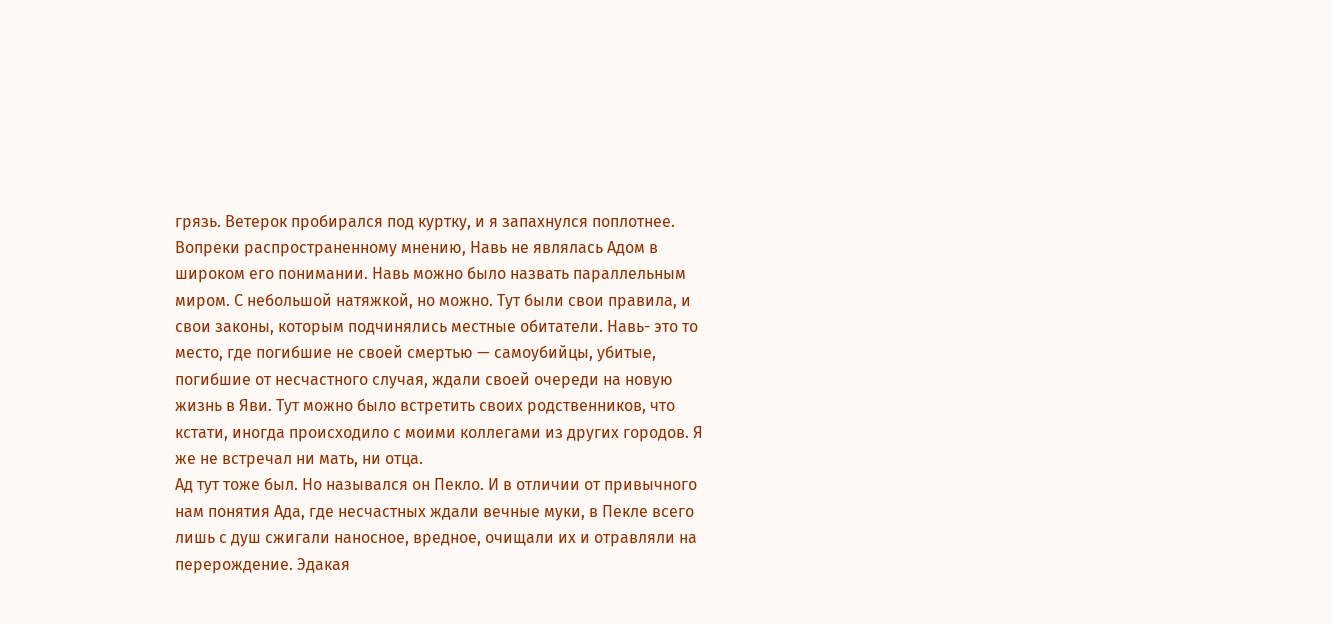грязь. Ветерок пробирался под куртку, и я запахнулся поплотнее.
Вопреки распространенному мнению, Навь не являлась Адом в широком его понимании. Навь можно было назвать параллельным миром. С небольшой натяжкой, но можно. Тут были свои правила, и свои законы, которым подчинялись местные обитатели. Навь- это то место, где погибшие не своей смертью — самоубийцы, убитые, погибшие от несчастного случая, ждали своей очереди на новую жизнь в Яви. Тут можно было встретить своих родственников, что кстати, иногда происходило с моими коллегами из других городов. Я же не встречал ни мать, ни отца.
Ад тут тоже был. Но назывался он Пекло. И в отличии от привычного нам понятия Ада, где несчастных ждали вечные муки, в Пекле всего лишь с душ сжигали наносное, вредное, очищали их и отравляли на перерождение. Эдакая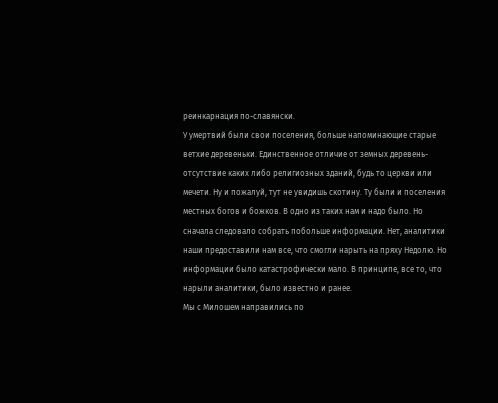реинкарнация по-славянски.
У умертвий были свои поселения, больше напоминающие старые ветхие деревеньки. Единственное отличие от земных деревень- отсутствие каких либо религиозных зданий, будь то церкви или мечети. Ну и пожалуй, тут не увидишь скотину. Ту были и поселения местных богов и божков. В одно из таких нам и надо было. Но сначала следовало собрать побольше информации. Нет, аналитики наши предоставили нам все, что смогли нарыть на пряху Недолю. Но информации было катастрофически мало. В принципе, все то, что нарыли аналитики, было известно и ранее.
Мы с Милошем направились по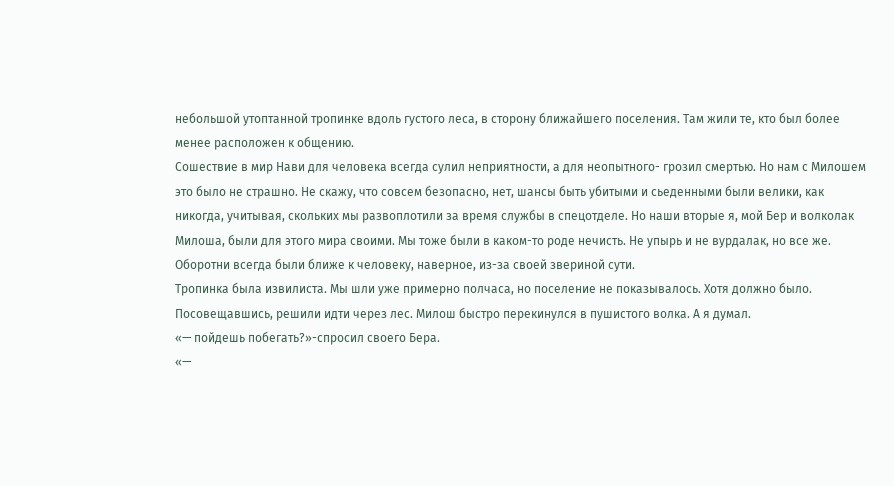небольшой утоптанной тропинке вдоль густого леса, в сторону ближайшего поселения. Там жили те, кто был более менее расположен к общению.
Сошествие в мир Нави для человека всегда сулил неприятности, а для неопытного- грозил смертью. Но нам с Милошем это было не страшно. Не скажу, что совсем безопасно, нет, шансы быть убитыми и сьеденными были велики, как никогда, учитывая, скольких мы развоплотили за время службы в спецотделе. Но наши вторые я, мой Бер и волколак Милоша, были для этого мира своими. Мы тоже были в каком-то роде нечисть. Не упырь и не вурдалак, но все же. Оборотни всегда были ближе к человеку, наверное, из-за своей звериной сути.
Тропинка была извилиста. Мы шли уже примерно полчаса, но поселение не показывалось. Хотя должно было. Посовещавшись, решили идти через лес. Милош быстро перекинулся в пушистого волка. А я думал.
«— пойдешь побегать?»-спросил своего Бера.
«—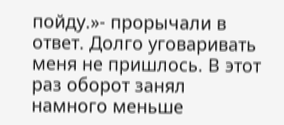пойду.»- прорычали в ответ. Долго уговаривать меня не пришлось. В этот раз оборот занял намного меньше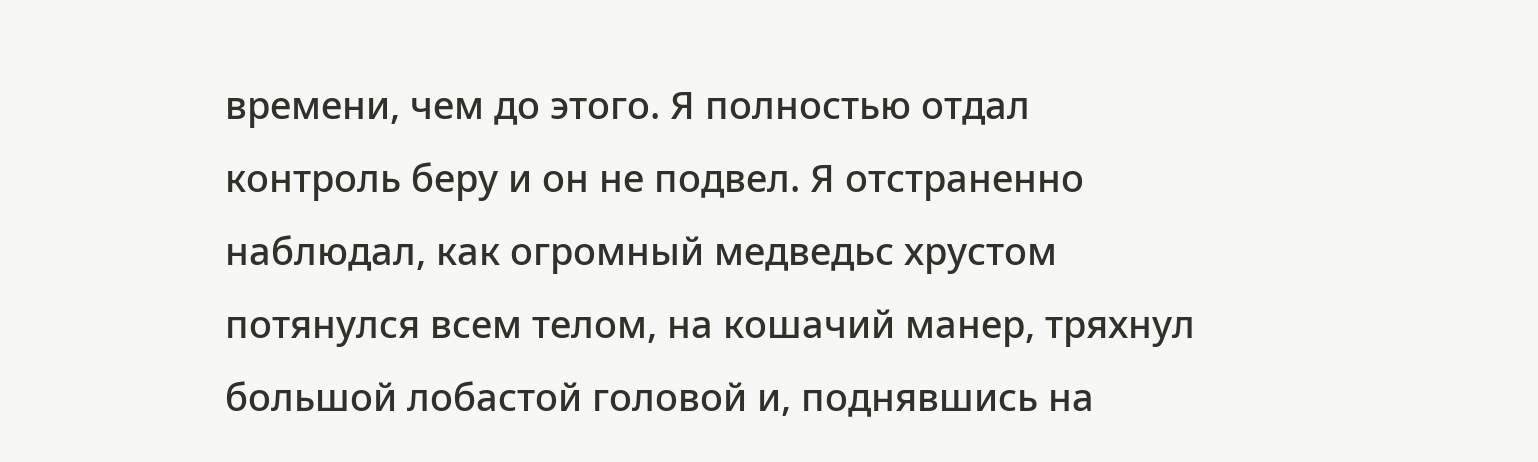времени, чем до этого. Я полностью отдал контроль беру и он не подвел. Я отстраненно наблюдал, как огромный медведьс хрустом потянулся всем телом, на кошачий манер, тряхнул большой лобастой головой и, поднявшись на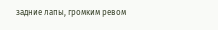задние лапы, громким ревом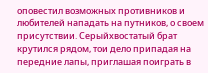оповестил возможных противников и любителей нападать на путников, о своем присутствии. Серыйхвостатый брат крутился рядом, тои дело припадая на передние лапы, приглашая поиграть в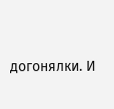догонялки. И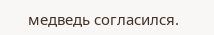медведь согласился.